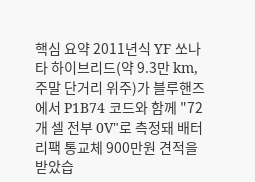핵심 요약 2011년식 YF 쏘나타 하이브리드(약 9.3만 km, 주말 단거리 위주)가 블루핸즈에서 P1B74 코드와 함께 "72개 셀 전부 0V"로 측정돼 배터리팩 통교체 900만원 견적을 받았습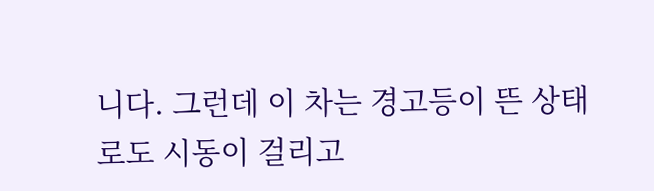니다. 그런데 이 차는 경고등이 뜬 상태로도 시동이 걸리고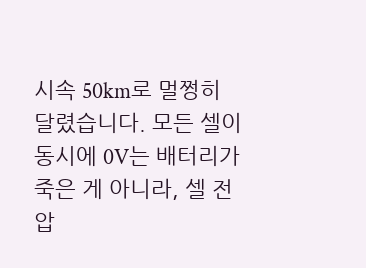시속 50km로 멀쩡히 달렸습니다. 모든 셀이 동시에 0V는 배터리가 죽은 게 아니라, 셀 전압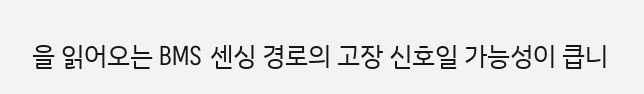을 읽어오는 BMS 센싱 경로의 고장 신호일 가능성이 큽니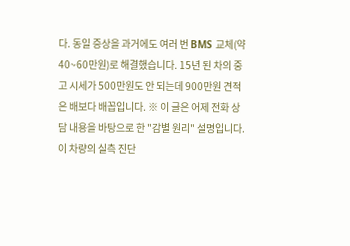다. 동일 증상을 과거에도 여러 번 BMS 교체(약 40~60만원)로 해결했습니다. 15년 된 차의 중고 시세가 500만원도 안 되는데 900만원 견적은 배보다 배꼽입니다. ※ 이 글은 어제 전화 상담 내용을 바탕으로 한 "감별 원리" 설명입니다. 이 차량의 실측 진단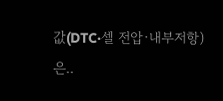값(DTC·셀 전압·내부저항)은..